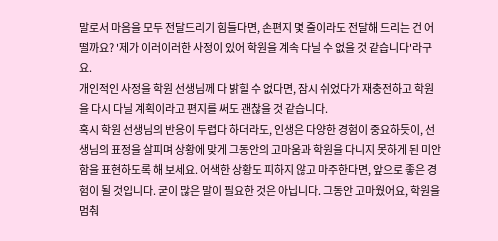말로서 마음을 모두 전달드리기 힘들다면, 손편지 몇 줄이라도 전달해 드리는 건 어떨까요? '제가 이러이러한 사정이 있어 학원을 계속 다닐 수 없을 것 같습니다'라구요.
개인적인 사정을 학원 선생님께 다 밝힐 수 없다면, 잠시 쉬었다가 재충전하고 학원을 다시 다닐 계획이라고 편지를 써도 괜찮을 것 같습니다.
혹시 학원 선생님의 반응이 두렵다 하더라도, 인생은 다양한 경험이 중요하듯이, 선생님의 표정을 살피며 상황에 맞게 그동안의 고마움과 학원을 다니지 못하게 된 미안함을 표현하도록 해 보세요. 어색한 상황도 피하지 않고 마주한다면, 앞으로 좋은 경험이 될 것입니다. 굳이 많은 말이 필요한 것은 아닙니다. 그동안 고마웠어요, 학원을 멈춰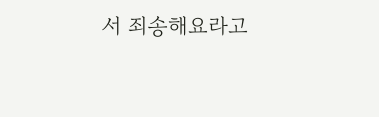서 죄송해요라고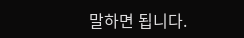말하면 됩니다.